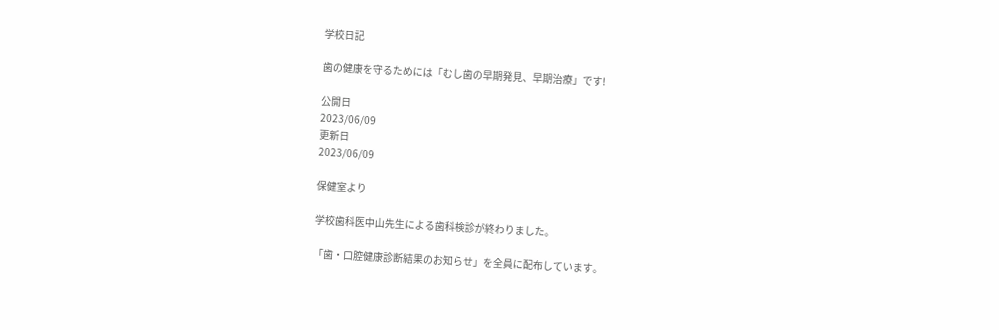学校日記

歯の健康を守るためには「むし歯の早期発見、早期治療」です!

公開日
2023/06/09
更新日
2023/06/09

保健室より

学校歯科医中山先生による歯科検診が終わりました。

「歯・口腔健康診断結果のお知らせ」を全員に配布しています。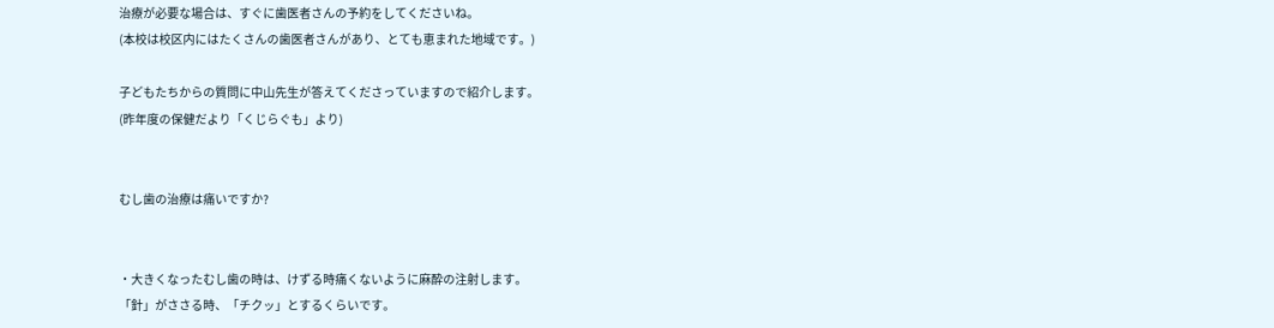治療が必要な場合は、すぐに歯医者さんの予約をしてくださいね。
(本校は校区内にはたくさんの歯医者さんがあり、とても恵まれた地域です。)

子どもたちからの質問に中山先生が答えてくださっていますので紹介します。
(昨年度の保健だより「くじらぐも」より)


むし歯の治療は痛いですか?


・大きくなったむし歯の時は、けずる時痛くないように麻酔の注射します。
「針」がささる時、「チクッ」とするくらいです。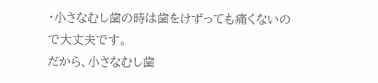・小さなむし歯の時は歯をけずっても痛くないので大丈夫です。
だから、小さなむし歯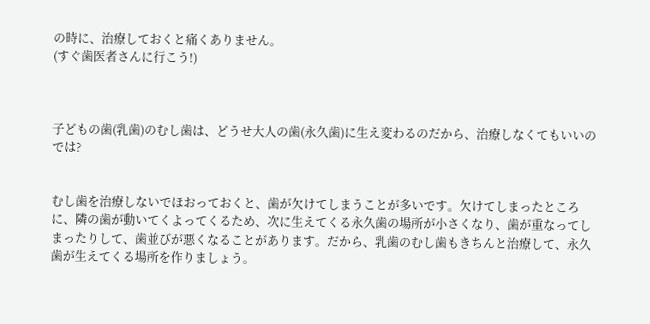の時に、治療しておくと痛くありません。
(すぐ歯医者さんに行こう!)



子どもの歯(乳歯)のむし歯は、どうせ大人の歯(永久歯)に生え変わるのだから、治療しなくてもいいのでは?


むし歯を治療しないでほおっておくと、歯が欠けてしまうことが多いです。欠けてしまったところに、隣の歯が動いてくよってくるため、次に生えてくる永久歯の場所が小さくなり、歯が重なってしまったりして、歯並びが悪くなることがあります。だから、乳歯のむし歯もきちんと治療して、永久歯が生えてくる場所を作りましょう。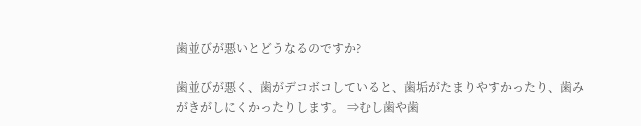歯並びが悪いとどうなるのですか?

歯並びが悪く、歯がデコボコしていると、歯垢がたまりやすかったり、歯みがきがしにくかったりします。 ⇒むし歯や歯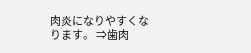肉炎になりやすくなります。 ⇒歯肉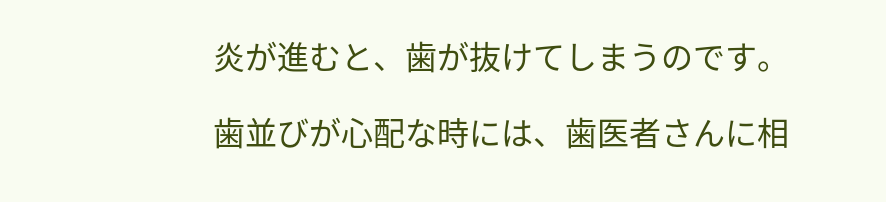炎が進むと、歯が抜けてしまうのです。

歯並びが心配な時には、歯医者さんに相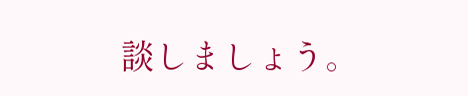談しましょう。